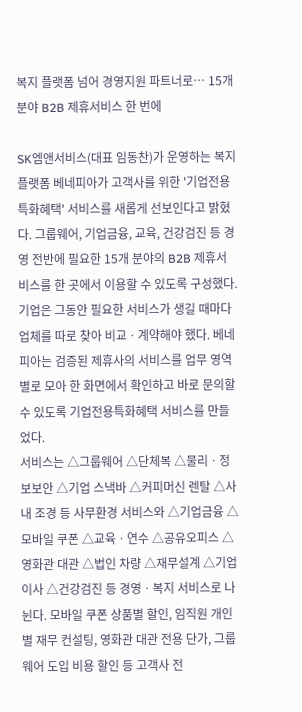복지 플랫폼 넘어 경영지원 파트너로… 15개 분야 B2B 제휴서비스 한 번에

SK엠앤서비스(대표 임동찬)가 운영하는 복지플랫폼 베네피아가 고객사를 위한 '기업전용특화혜택' 서비스를 새롭게 선보인다고 밝혔다. 그룹웨어, 기업금융, 교육, 건강검진 등 경영 전반에 필요한 15개 분야의 B2B 제휴서비스를 한 곳에서 이용할 수 있도록 구성했다.
기업은 그동안 필요한 서비스가 생길 때마다 업체를 따로 찾아 비교ㆍ계약해야 했다. 베네피아는 검증된 제휴사의 서비스를 업무 영역별로 모아 한 화면에서 확인하고 바로 문의할 수 있도록 기업전용특화혜택 서비스를 만들었다.
서비스는 △그룹웨어 △단체복 △물리ㆍ정보보안 △기업 스낵바 △커피머신 렌탈 △사내 조경 등 사무환경 서비스와 △기업금융 △모바일 쿠폰 △교육ㆍ연수 △공유오피스 △영화관 대관 △법인 차량 △재무설계 △기업이사 △건강검진 등 경영ㆍ복지 서비스로 나뉜다. 모바일 쿠폰 상품별 할인, 임직원 개인별 재무 컨설팅, 영화관 대관 전용 단가, 그룹웨어 도입 비용 할인 등 고객사 전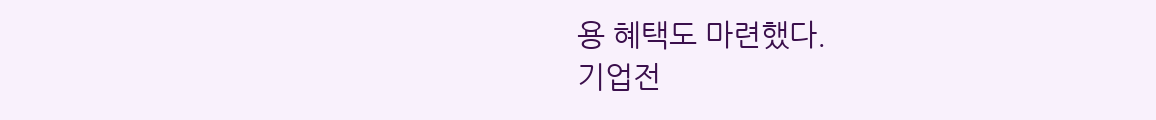용 혜택도 마련했다.
기업전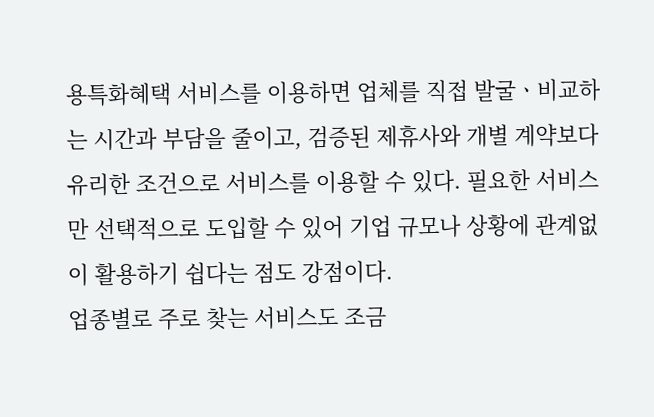용특화혜택 서비스를 이용하면 업체를 직접 발굴ㆍ비교하는 시간과 부담을 줄이고, 검증된 제휴사와 개별 계약보다 유리한 조건으로 서비스를 이용할 수 있다. 필요한 서비스만 선택적으로 도입할 수 있어 기업 규모나 상황에 관계없이 활용하기 쉽다는 점도 강점이다.
업종별로 주로 찾는 서비스도 조금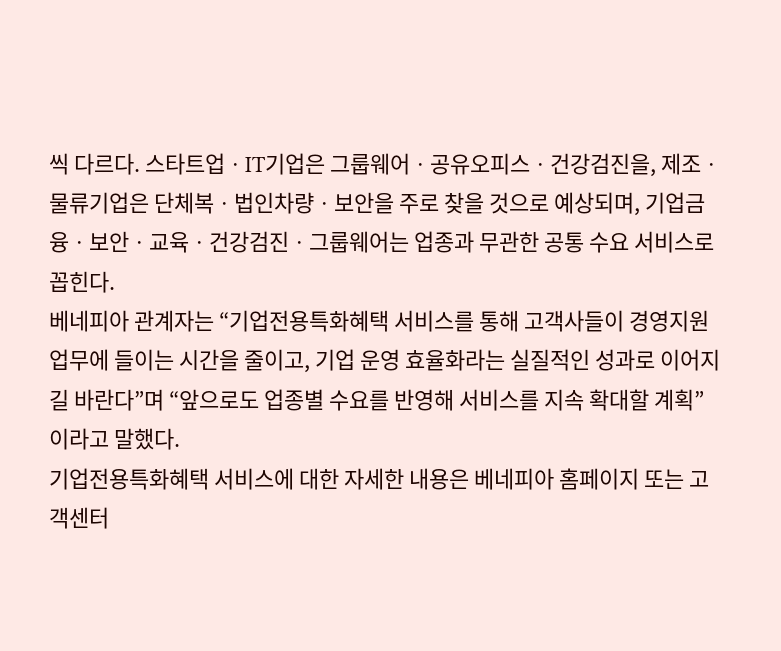씩 다르다. 스타트업ㆍIT기업은 그룹웨어ㆍ공유오피스ㆍ건강검진을, 제조ㆍ물류기업은 단체복ㆍ법인차량ㆍ보안을 주로 찾을 것으로 예상되며, 기업금융ㆍ보안ㆍ교육ㆍ건강검진ㆍ그룹웨어는 업종과 무관한 공통 수요 서비스로 꼽힌다.
베네피아 관계자는 “기업전용특화혜택 서비스를 통해 고객사들이 경영지원 업무에 들이는 시간을 줄이고, 기업 운영 효율화라는 실질적인 성과로 이어지길 바란다”며 “앞으로도 업종별 수요를 반영해 서비스를 지속 확대할 계획”이라고 말했다.
기업전용특화혜택 서비스에 대한 자세한 내용은 베네피아 홈페이지 또는 고객센터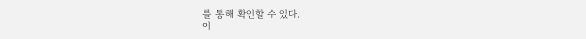를 통해 확인할 수 있다.
이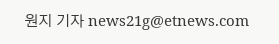원지 기자 news21g@etnews.com